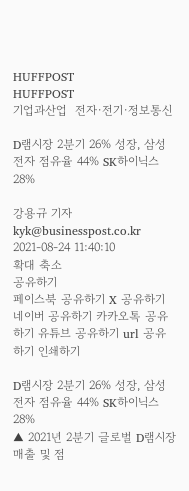HUFFPOST
HUFFPOST
기업과산업  전자·전기·정보통신

D램시장 2분기 26% 성장, 삼성전자 점유율 44% SK하이닉스 28%

강용규 기자 kyk@businesspost.co.kr 2021-08-24 11:40:10
확대 축소
공유하기
페이스북 공유하기 X 공유하기 네이버 공유하기 카카오톡 공유하기 유튜브 공유하기 url 공유하기 인쇄하기

D램시장 2분기 26% 성장, 삼성전자 점유율 44% SK하이닉스 28%
▲ 2021년 2분기 글로벌 D램시장 매출 및 점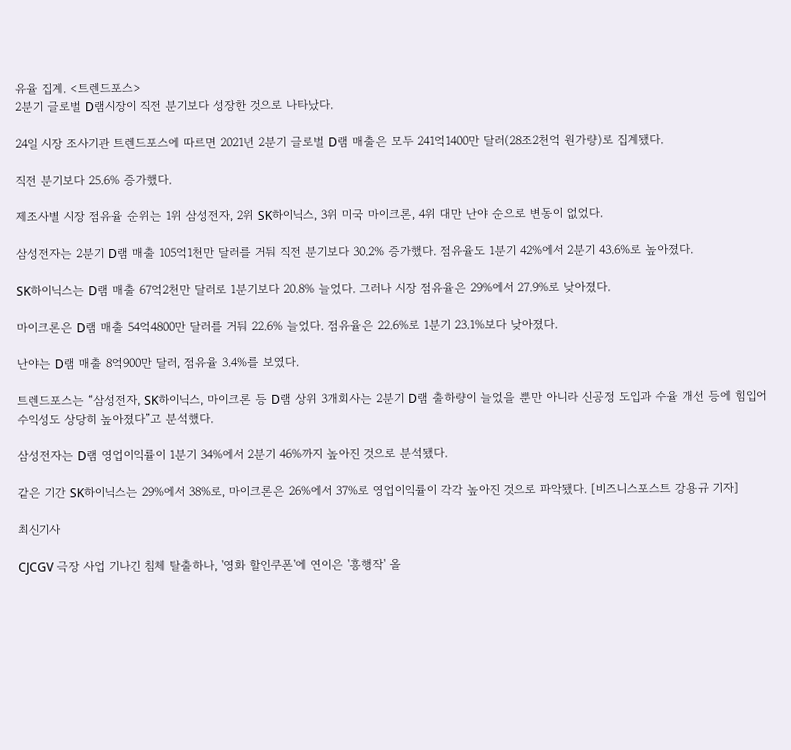유율 집계. <트렌드포스>
2분기 글로벌 D램시장이 직전 분기보다 성장한 것으로 나타났다.

24일 시장 조사기관 트렌드포스에 따르면 2021년 2분기 글로벌 D램 매출은 모두 241억1400만 달러(28조2천억 원가량)로 집계됐다.

직전 분기보다 25.6% 증가했다.

제조사별 시장 점유율 순위는 1위 삼성전자, 2위 SK하이닉스, 3위 미국 마이크론, 4위 대만 난야 순으로 변동이 없었다.

삼성전자는 2분기 D램 매출 105억1천만 달러를 거둬 직전 분기보다 30.2% 증가했다. 점유율도 1분기 42%에서 2분기 43.6%로 높아졌다.

SK하이닉스는 D램 매출 67억2천만 달러로 1분기보다 20.8% 늘었다. 그러나 시장 점유율은 29%에서 27.9%로 낮아졌다.

마이크론은 D램 매출 54억4800만 달러를 거둬 22.6% 늘었다. 점유율은 22.6%로 1분기 23.1%보다 낮아졌다.

난야는 D램 매출 8억900만 달러, 점유율 3.4%를 보였다.

트렌드포스는 “삼성전자, SK하이닉스, 마이크론 등 D램 상위 3개회사는 2분기 D램 출하량이 늘었을 뿐만 아니라 신공정 도입과 수율 개선 등에 힘입어 수익성도 상당히 높아졌다”고 분석했다.

삼성전자는 D램 영업이익률이 1분기 34%에서 2분기 46%까지 높아진 것으로 분석됐다.

같은 기간 SK하이닉스는 29%에서 38%로, 마이크론은 26%에서 37%로 영업이익률이 각각 높아진 것으로 파악됐다. [비즈니스포스트 강용규 기자]

최신기사

CJCGV 극장 사업 기나긴 침체 탈출하나, '영화 할인쿠폰'에 연이은 '흥행작' 올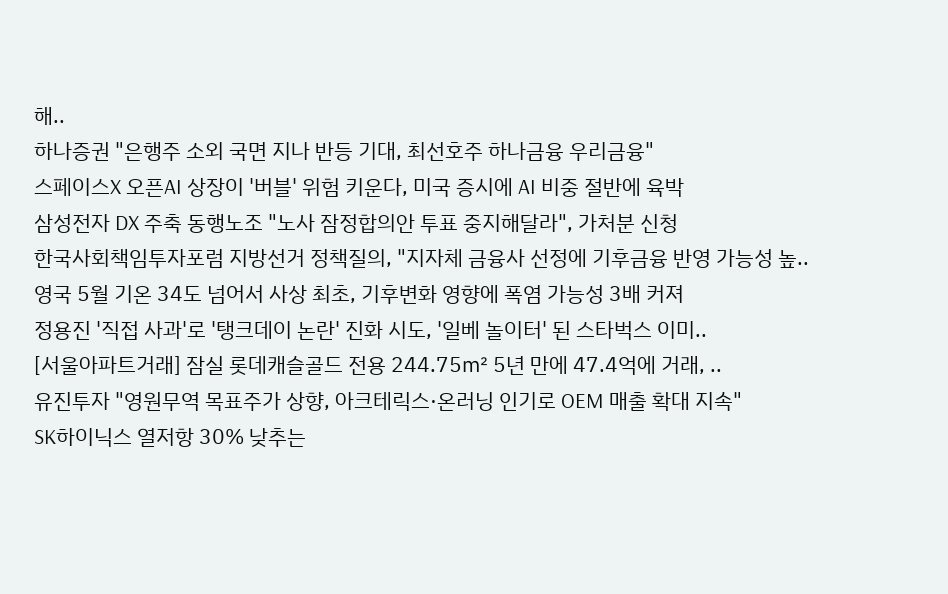해..
하나증권 "은행주 소외 국면 지나 반등 기대, 최선호주 하나금융 우리금융"
스페이스X 오픈AI 상장이 '버블' 위험 키운다, 미국 증시에 AI 비중 절반에 육박
삼성전자 DX 주축 동행노조 "노사 잠정합의안 투표 중지해달라", 가처분 신청
한국사회책임투자포럼 지방선거 정책질의, "지자체 금융사 선정에 기후금융 반영 가능성 높..
영국 5월 기온 34도 넘어서 사상 최초, 기후변화 영향에 폭염 가능성 3배 커져
정용진 '직접 사과'로 '탱크데이 논란' 진화 시도, '일베 놀이터' 된 스타벅스 이미..
[서울아파트거래] 잠실 롯데캐슬골드 전용 244.75㎡ 5년 만에 47.4억에 거래, ..
유진투자 "영원무역 목표주가 상향, 아크테릭스·온러닝 인기로 OEM 매출 확대 지속"
SK하이닉스 열저항 30% 낮추는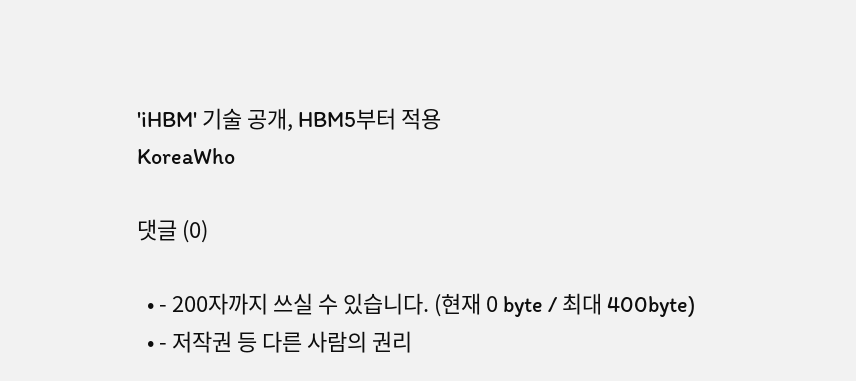'iHBM' 기술 공개, HBM5부터 적용
KoreaWho

댓글 (0)

  • - 200자까지 쓰실 수 있습니다. (현재 0 byte / 최대 400byte)
  • - 저작권 등 다른 사람의 권리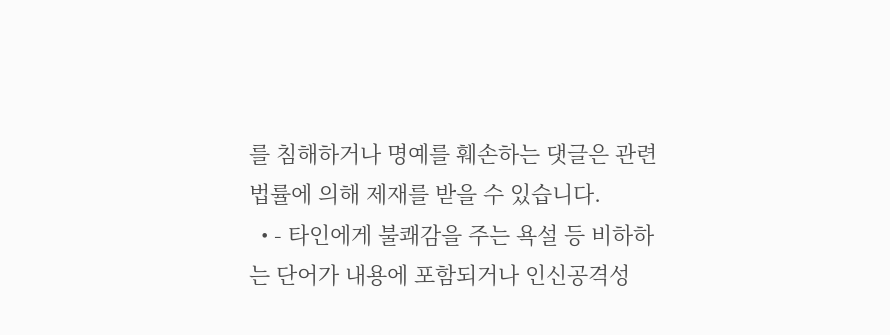를 침해하거나 명예를 훼손하는 댓글은 관련 법률에 의해 제재를 받을 수 있습니다.
  • - 타인에게 불쾌감을 주는 욕설 등 비하하는 단어가 내용에 포함되거나 인신공격성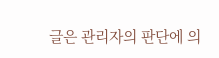글은 관리자의 판단에 의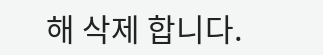해 삭제 합니다.